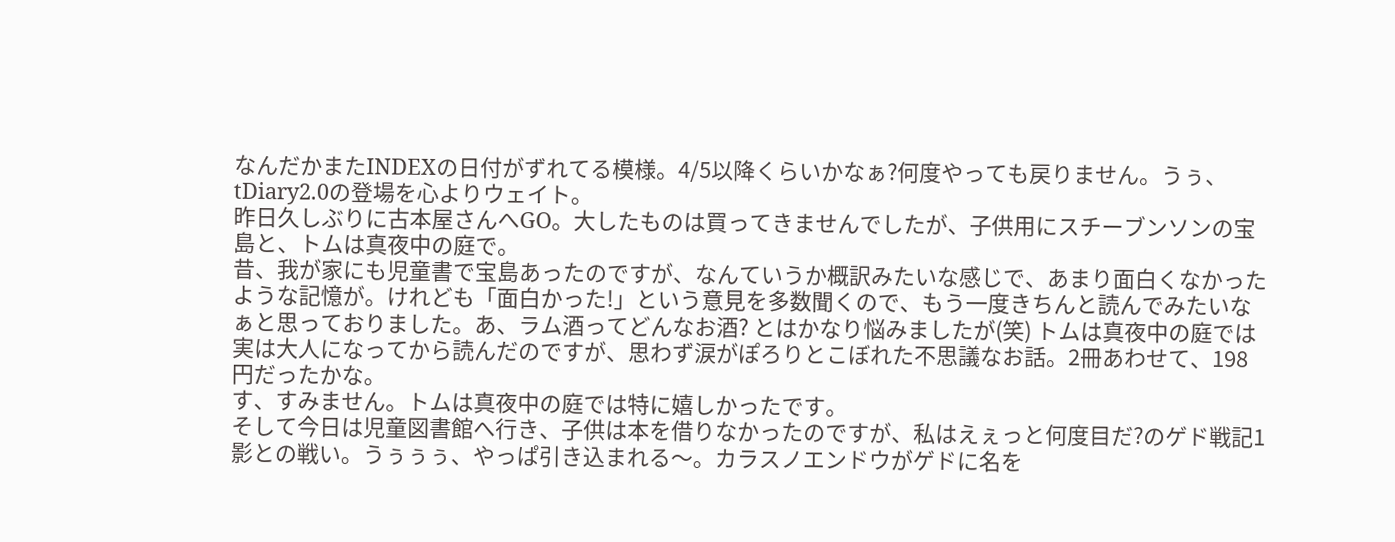なんだかまたINDEXの日付がずれてる模様。4/5以降くらいかなぁ?何度やっても戻りません。うぅ、tDiary2.0の登場を心よりウェイト。
昨日久しぶりに古本屋さんへGO。大したものは買ってきませんでしたが、子供用にスチーブンソンの宝島と、トムは真夜中の庭で。
昔、我が家にも児童書で宝島あったのですが、なんていうか概訳みたいな感じで、あまり面白くなかったような記憶が。けれども「面白かった!」という意見を多数聞くので、もう一度きちんと読んでみたいなぁと思っておりました。あ、ラム酒ってどんなお酒? とはかなり悩みましたが(笑) トムは真夜中の庭では実は大人になってから読んだのですが、思わず涙がぽろりとこぼれた不思議なお話。2冊あわせて、198円だったかな。
す、すみません。トムは真夜中の庭では特に嬉しかったです。
そして今日は児童図書館へ行き、子供は本を借りなかったのですが、私はえぇっと何度目だ?のゲド戦記1 影との戦い。うぅぅぅ、やっぱ引き込まれる〜。カラスノエンドウがゲドに名を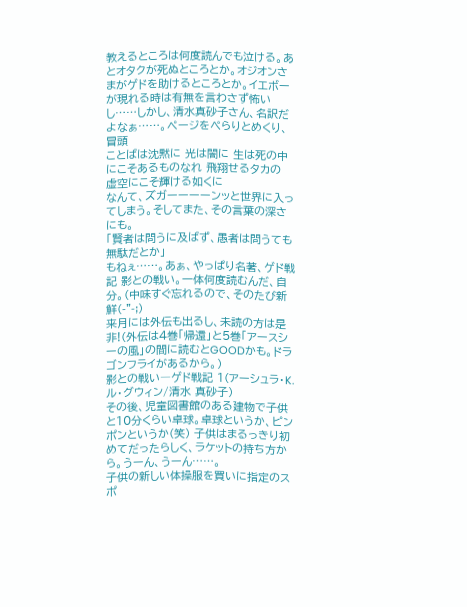教えるところは何度読んでも泣ける。あとオタクが死ぬところとか。オジオンさまがゲドを助けるところとか。イエボーが現れる時は有無を言わさず怖いし……しかし、清水真砂子さん、名訳だよなぁ……。ページをぺらりとめくり、冒頭
ことばは沈黙に 光は闇に 生は死の中にこそあるものなれ 飛翔せるタカの 虚空にこそ輝ける如くに
なんて、ズガーーーーンッと世界に入ってしまう。そしてまた、その言葉の深さにも。
「賢者は問うに及ばず、愚者は問うても無駄だとか」
もねぇ……。あぁ、やっぱり名著、ゲド戦記 影との戦い。一体何度読むんだ、自分。(中味すぐ忘れるので、そのたび新鮮(-"-;)
来月には外伝も出るし、未読の方は是非!(外伝は4巻「帰還」と5巻「アースシーの風」の間に読むとGOODかも。ドラゴンフライがあるから。)
影との戦い―ゲド戦記 1(アーシュラ・K. ル・グウィン/清水 真砂子)
その後、児童図書館のある建物で子供と10分くらい卓球。卓球というか、ピンポンというか(笑) 子供はまるっきり初めてだったらしく、ラケットの持ち方から。うーん、うーん……。
子供の新しい体操服を買いに指定のスポ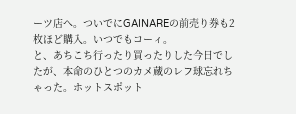ーツ店へ。ついでにGAINAREの前売り券も2枚ほど購入。いつでもコーィ。
と、あちこち行ったり買ったりした今日でしたが、本命のひとつのカメ蔵のレフ球忘れちゃった。ホットスポット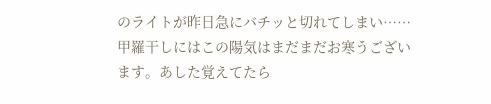のライトが昨日急にバチッと切れてしまい……甲羅干しにはこの陽気はまだまだお寒うございます。あした覚えてたら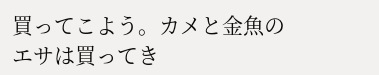買ってこよう。カメと金魚のエサは買ってき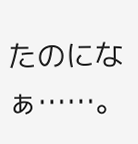たのになぁ……。